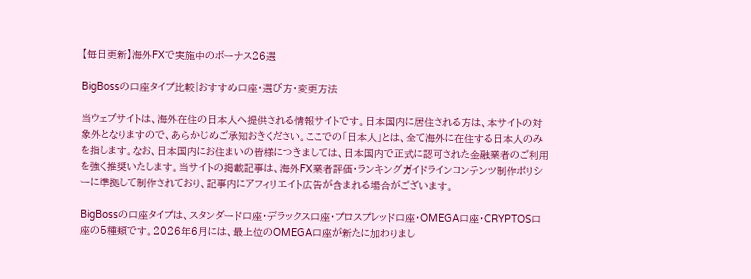【毎日更新】海外FXで実施中のボーナス26選

BigBossの口座タイプ比較|おすすめ口座・選び方・変更方法

当ウェブサイトは、海外在住の日本人へ提供される情報サイトです。日本国内に居住される方は、本サイトの対象外となりますので、あらかじめご承知おきください。ここでの「日本人」とは、全て海外に在住する日本人のみを指します。なお、日本国内にお住まいの皆様につきましては、日本国内で正式に認可された金融業者のご利用を強く推奨いたします。当サイトの掲載記事は、海外FX業者評価・ランキングガイドラインコンテンツ制作ポリシーに準拠して制作されており、記事内にアフィリエイト広告が含まれる場合がございます。

BigBossの口座タイプは、スタンダード口座・デラックス口座・プロスプレッド口座・OMEGA口座・CRYPTOS口座の5種類です。2026年6月には、最上位のOMEGA口座が新たに加わりまし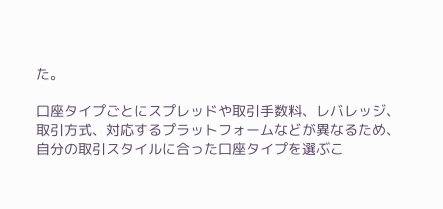た。

口座タイプごとにスプレッドや取引手数料、レバレッジ、取引方式、対応するプラットフォームなどが異なるため、自分の取引スタイルに合った口座タイプを選ぶこ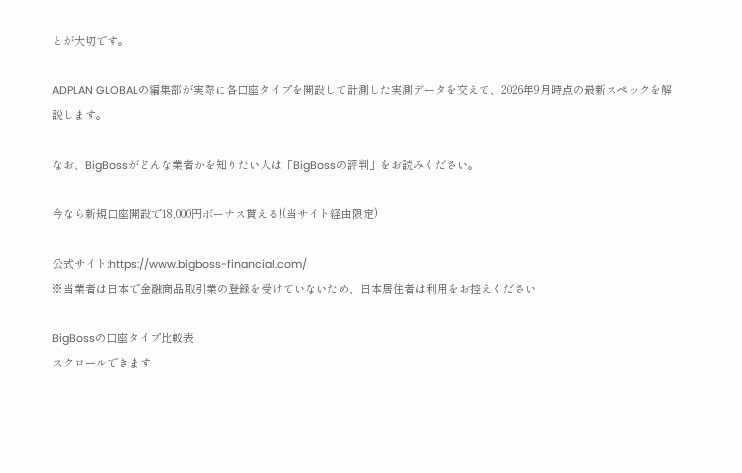とが大切です。

ADPLAN GLOBALの編集部が実際に各口座タイプを開設して計測した実測データを交えて、2026年9月時点の最新スペックを解説します。

なお、BigBossがどんな業者かを知りたい人は「BigBossの評判」をお読みください。

今なら新規口座開設で18,000円ボーナス貰える!(当サイト経由限定)

公式サイト:https://www.bigboss-financial.com/
※当業者は日本で金融商品取引業の登録を受けていないため、日本居住者は利用をお控えください

BigBossの口座タイプ比較表
スクロールできます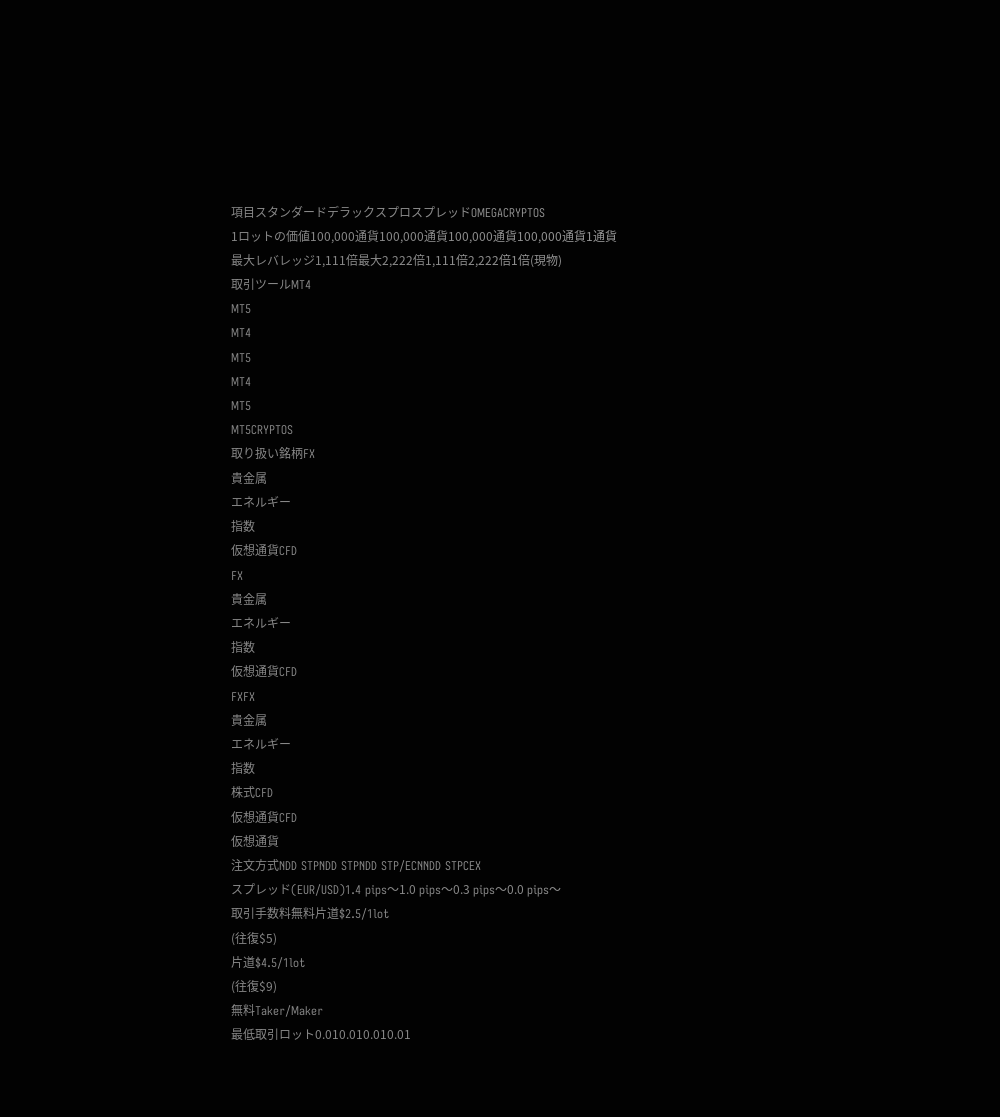項目スタンダードデラックスプロスプレッドOMEGACRYPTOS
1ロットの価値100,000通貨100,000通貨100,000通貨100,000通貨1通貨
最大レバレッジ1,111倍最大2,222倍1,111倍2,222倍1倍(現物)
取引ツールMT4
MT5
MT4
MT5
MT4
MT5
MT5CRYPTOS
取り扱い銘柄FX
貴金属
エネルギー
指数
仮想通貨CFD
FX
貴金属
エネルギー
指数
仮想通貨CFD
FXFX
貴金属
エネルギー
指数
株式CFD
仮想通貨CFD
仮想通貨
注文方式NDD STPNDD STPNDD STP/ECNNDD STPCEX
スプレッド(EUR/USD)1.4 pips〜1.0 pips〜0.3 pips〜0.0 pips〜
取引手数料無料片道$2.5/1lot
(往復$5)
片道$4.5/1lot
(往復$9)
無料Taker/Maker
最低取引ロット0.010.010.010.01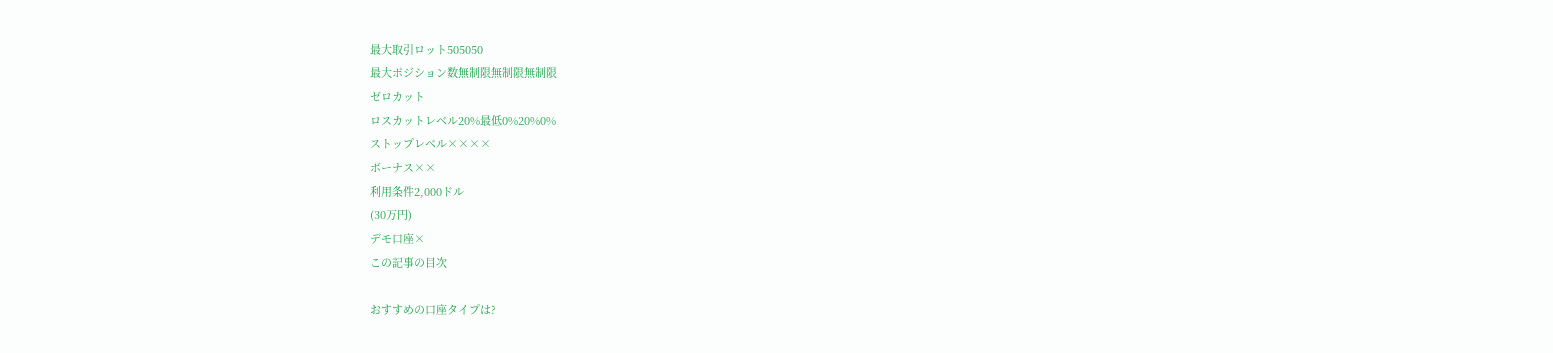最大取引ロット505050
最大ポジション数無制限無制限無制限
ゼロカット
ロスカットレベル20%最低0%20%0%
ストップレベル××××
ボーナス××
利用条件2,000ドル
(30万円)
デモ口座×
この記事の目次

おすすめの口座タイプは?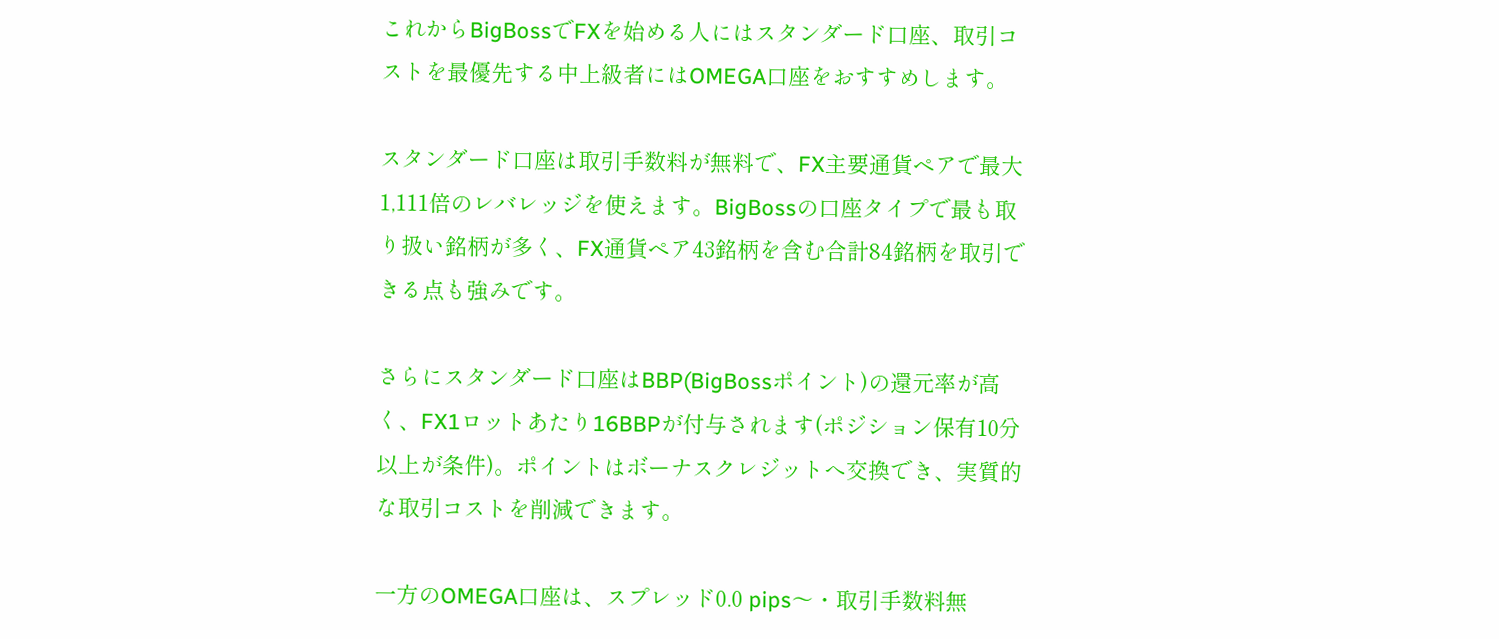これからBigBossでFXを始める人にはスタンダード口座、取引コストを最優先する中上級者にはOMEGA口座をおすすめします。

スタンダード口座は取引手数料が無料で、FX主要通貨ペアで最大1,111倍のレバレッジを使えます。BigBossの口座タイプで最も取り扱い銘柄が多く、FX通貨ペア43銘柄を含む合計84銘柄を取引できる点も強みです。

さらにスタンダード口座はBBP(BigBossポイント)の還元率が高く、FX1ロットあたり16BBPが付与されます(ポジション保有10分以上が条件)。ポイントはボーナスクレジットへ交換でき、実質的な取引コストを削減できます。

一方のOMEGA口座は、スプレッド0.0 pips〜・取引手数料無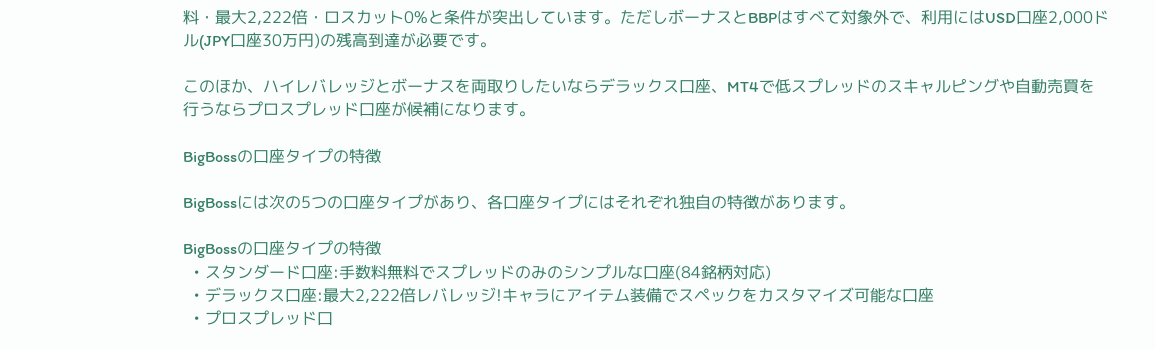料・最大2,222倍・ロスカット0%と条件が突出しています。ただしボーナスとBBPはすべて対象外で、利用にはUSD口座2,000ドル(JPY口座30万円)の残高到達が必要です。

このほか、ハイレバレッジとボーナスを両取りしたいならデラックス口座、MT4で低スプレッドのスキャルピングや自動売買を行うならプロスプレッド口座が候補になります。

BigBossの口座タイプの特徴

BigBossには次の5つの口座タイプがあり、各口座タイプにはそれぞれ独自の特徴があります。

BigBossの口座タイプの特徴
  • スタンダード口座:手数料無料でスプレッドのみのシンプルな口座(84銘柄対応)
  • デラックス口座:最大2,222倍レバレッジ!キャラにアイテム装備でスペックをカスタマイズ可能な口座
  • プロスプレッド口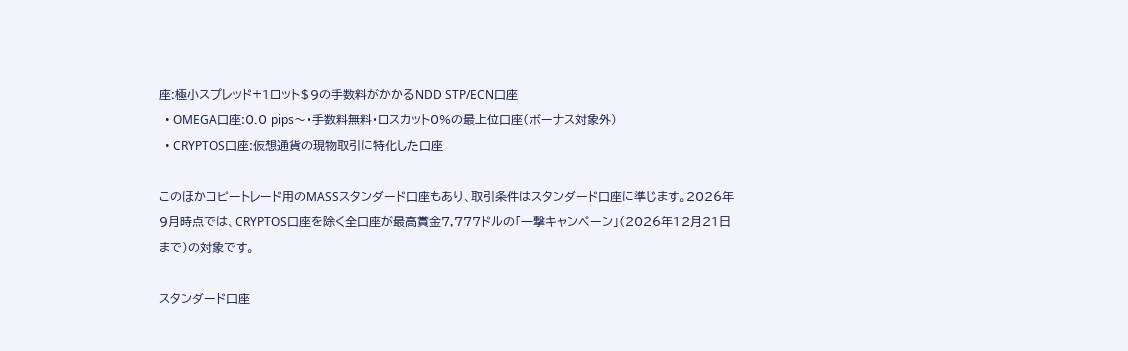座:極小スプレッド+1ロット$9の手数料がかかるNDD STP/ECN口座
  • OMEGA口座:0.0 pips〜・手数料無料・ロスカット0%の最上位口座(ボーナス対象外)
  • CRYPTOS口座:仮想通貨の現物取引に特化した口座

このほかコピートレード用のMASSスタンダード口座もあり、取引条件はスタンダード口座に準じます。2026年9月時点では、CRYPTOS口座を除く全口座が最高賞金7,777ドルの「一撃キャンペーン」(2026年12月21日まで)の対象です。

スタンダード口座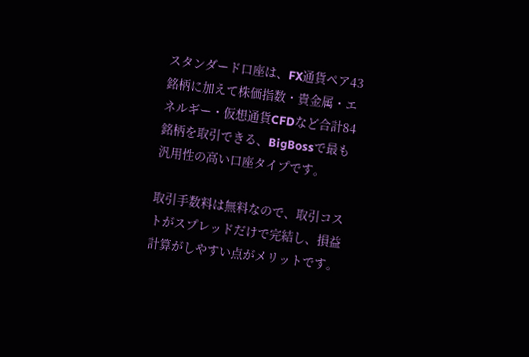スタンダード口座は、FX通貨ペア43銘柄に加えて株価指数・貴金属・エネルギー・仮想通貨CFDなど合計84銘柄を取引できる、BigBossで最も汎用性の高い口座タイプです。

取引手数料は無料なので、取引コストがスプレッドだけで完結し、損益計算がしやすい点がメリットです。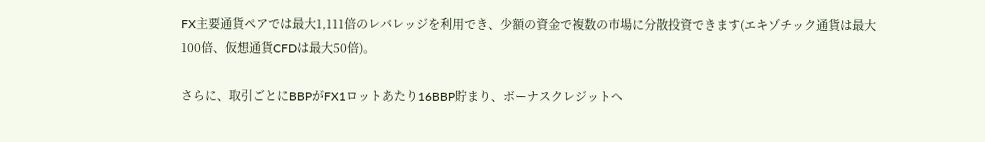FX主要通貨ペアでは最大1,111倍のレバレッジを利用でき、少額の資金で複数の市場に分散投資できます(エキゾチック通貨は最大100倍、仮想通貨CFDは最大50倍)。

さらに、取引ごとにBBPがFX1ロットあたり16BBP貯まり、ボーナスクレジットへ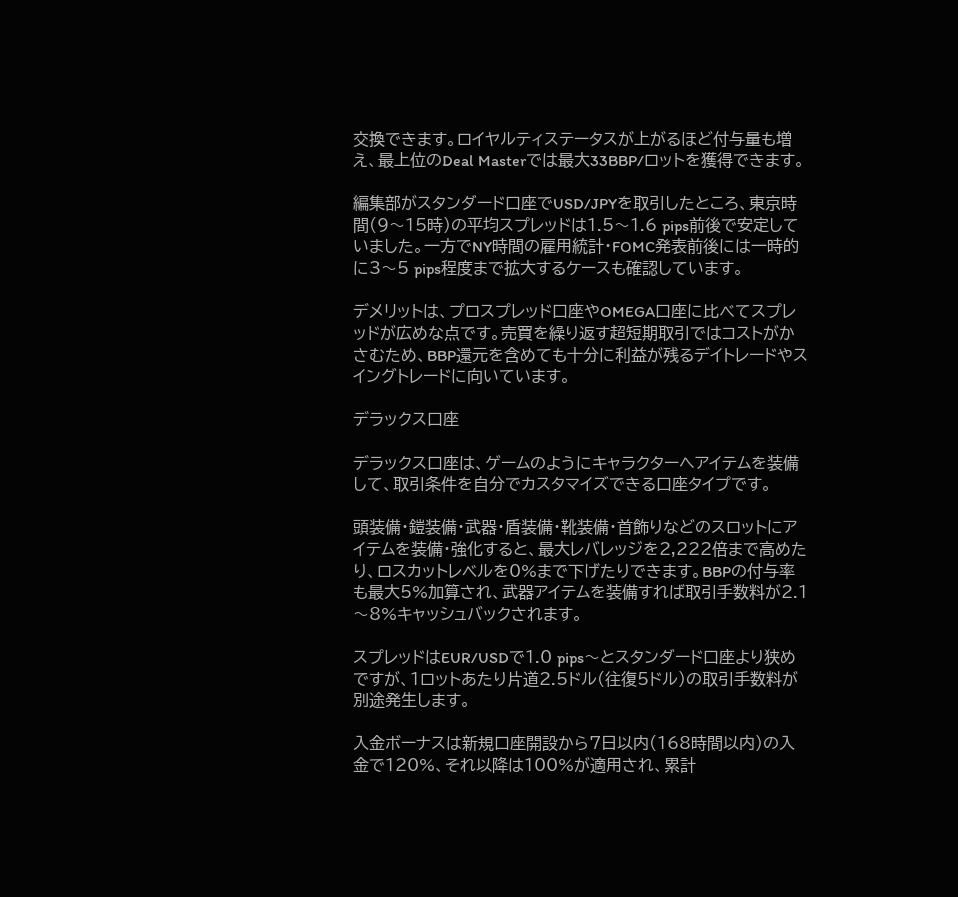交換できます。ロイヤルティステータスが上がるほど付与量も増え、最上位のDeal Masterでは最大33BBP/ロットを獲得できます。

編集部がスタンダード口座でUSD/JPYを取引したところ、東京時間(9〜15時)の平均スプレッドは1.5〜1.6 pips前後で安定していました。一方でNY時間の雇用統計・FOMC発表前後には一時的に3〜5 pips程度まで拡大するケースも確認しています。

デメリットは、プロスプレッド口座やOMEGA口座に比べてスプレッドが広めな点です。売買を繰り返す超短期取引ではコストがかさむため、BBP還元を含めても十分に利益が残るデイトレードやスイングトレードに向いています。

デラックス口座

デラックス口座は、ゲームのようにキャラクターへアイテムを装備して、取引条件を自分でカスタマイズできる口座タイプです。

頭装備・鎧装備・武器・盾装備・靴装備・首飾りなどのスロットにアイテムを装備・強化すると、最大レバレッジを2,222倍まで高めたり、ロスカットレベルを0%まで下げたりできます。BBPの付与率も最大5%加算され、武器アイテムを装備すれば取引手数料が2.1〜8%キャッシュバックされます。

スプレッドはEUR/USDで1.0 pips〜とスタンダード口座より狭めですが、1ロットあたり片道2.5ドル(往復5ドル)の取引手数料が別途発生します。

入金ボーナスは新規口座開設から7日以内(168時間以内)の入金で120%、それ以降は100%が適用され、累計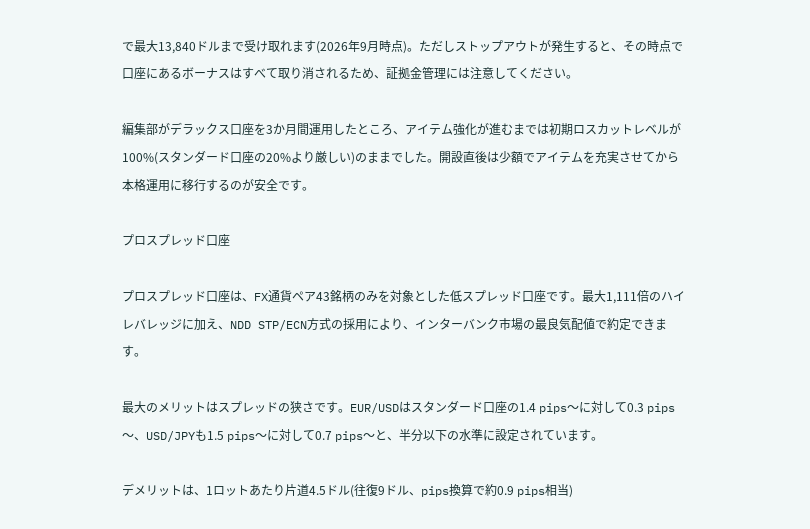で最大13,840ドルまで受け取れます(2026年9月時点)。ただしストップアウトが発生すると、その時点で口座にあるボーナスはすべて取り消されるため、証拠金管理には注意してください。

編集部がデラックス口座を3か月間運用したところ、アイテム強化が進むまでは初期ロスカットレベルが100%(スタンダード口座の20%より厳しい)のままでした。開設直後は少額でアイテムを充実させてから本格運用に移行するのが安全です。

プロスプレッド口座

プロスプレッド口座は、FX通貨ペア43銘柄のみを対象とした低スプレッド口座です。最大1,111倍のハイレバレッジに加え、NDD STP/ECN方式の採用により、インターバンク市場の最良気配値で約定できます。

最大のメリットはスプレッドの狭さです。EUR/USDはスタンダード口座の1.4 pips〜に対して0.3 pips〜、USD/JPYも1.5 pips〜に対して0.7 pips〜と、半分以下の水準に設定されています。

デメリットは、1ロットあたり片道4.5ドル(往復9ドル、pips換算で約0.9 pips相当)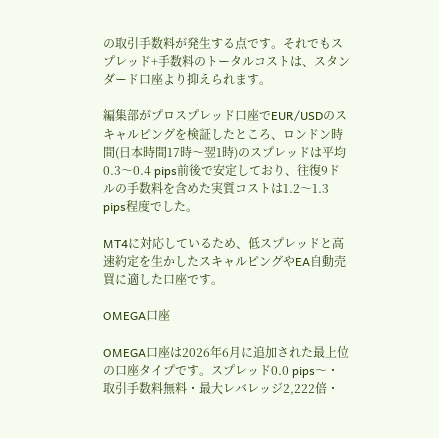の取引手数料が発生する点です。それでもスプレッド+手数料のトータルコストは、スタンダード口座より抑えられます。

編集部がプロスプレッド口座でEUR/USDのスキャルピングを検証したところ、ロンドン時間(日本時間17時〜翌1時)のスプレッドは平均0.3〜0.4 pips前後で安定しており、往復9ドルの手数料を含めた実質コストは1.2〜1.3 pips程度でした。

MT4に対応しているため、低スプレッドと高速約定を生かしたスキャルピングやEA自動売買に適した口座です。

OMEGA口座

OMEGA口座は2026年6月に追加された最上位の口座タイプです。スプレッド0.0 pips〜・取引手数料無料・最大レバレッジ2,222倍・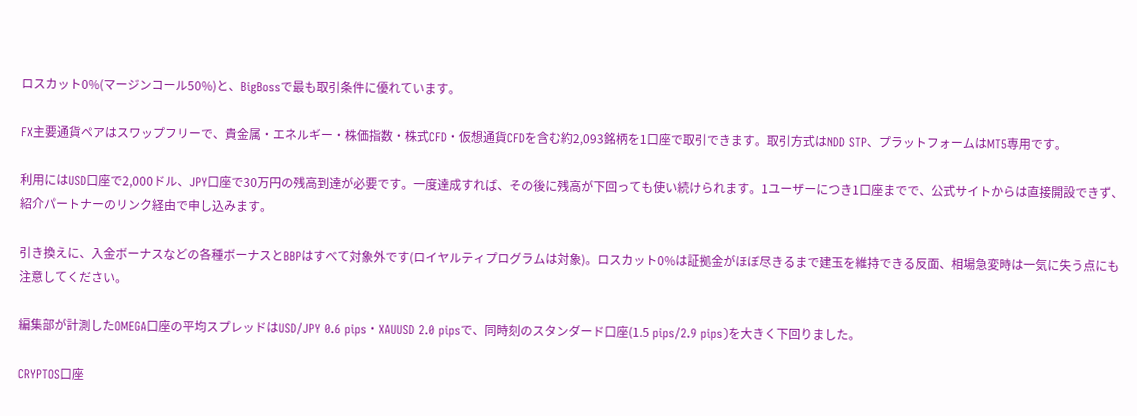ロスカット0%(マージンコール50%)と、BigBossで最も取引条件に優れています。

FX主要通貨ペアはスワップフリーで、貴金属・エネルギー・株価指数・株式CFD・仮想通貨CFDを含む約2,093銘柄を1口座で取引できます。取引方式はNDD STP、プラットフォームはMT5専用です。

利用にはUSD口座で2,000ドル、JPY口座で30万円の残高到達が必要です。一度達成すれば、その後に残高が下回っても使い続けられます。1ユーザーにつき1口座までで、公式サイトからは直接開設できず、紹介パートナーのリンク経由で申し込みます。

引き換えに、入金ボーナスなどの各種ボーナスとBBPはすべて対象外です(ロイヤルティプログラムは対象)。ロスカット0%は証拠金がほぼ尽きるまで建玉を維持できる反面、相場急変時は一気に失う点にも注意してください。

編集部が計測したOMEGA口座の平均スプレッドはUSD/JPY 0.6 pips・XAUUSD 2.0 pipsで、同時刻のスタンダード口座(1.5 pips/2.9 pips)を大きく下回りました。

CRYPTOS口座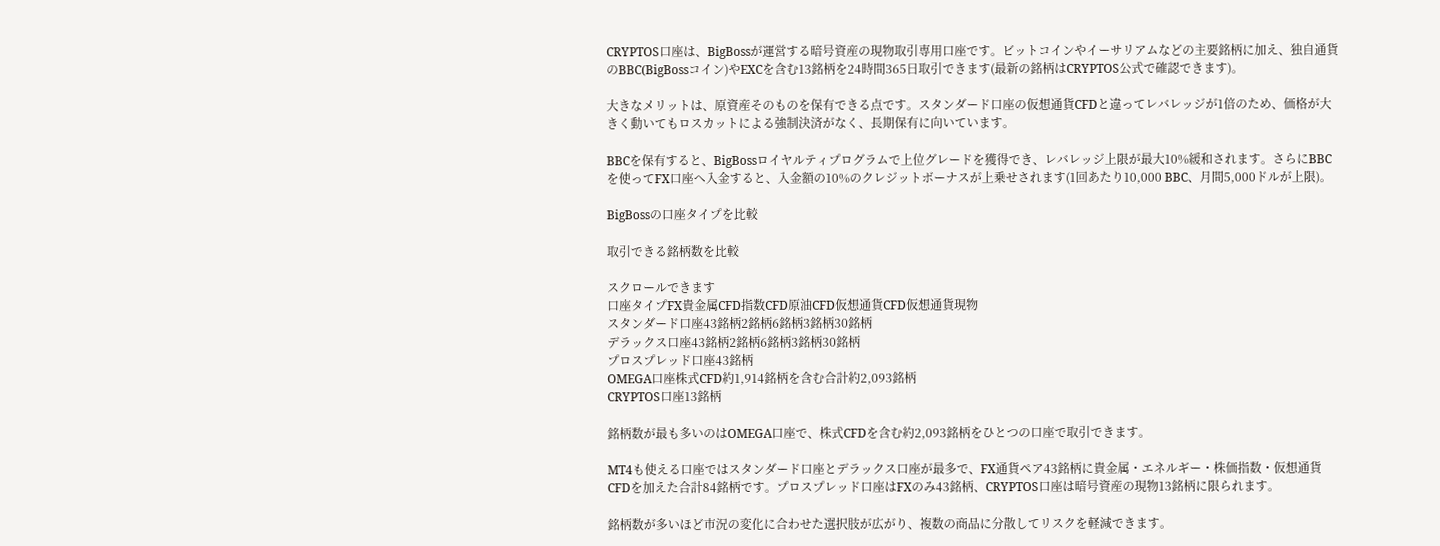CRYPTOS口座は、BigBossが運営する暗号資産の現物取引専用口座です。ビットコインやイーサリアムなどの主要銘柄に加え、独自通貨のBBC(BigBossコイン)やEXCを含む13銘柄を24時間365日取引できます(最新の銘柄はCRYPTOS公式で確認できます)。

大きなメリットは、原資産そのものを保有できる点です。スタンダード口座の仮想通貨CFDと違ってレバレッジが1倍のため、価格が大きく動いてもロスカットによる強制決済がなく、長期保有に向いています。

BBCを保有すると、BigBossロイヤルティプログラムで上位グレードを獲得でき、レバレッジ上限が最大10%緩和されます。さらにBBCを使ってFX口座へ入金すると、入金額の10%のクレジットボーナスが上乗せされます(1回あたり10,000 BBC、月間5,000ドルが上限)。

BigBossの口座タイプを比較

取引できる銘柄数を比較

スクロールできます
口座タイプFX貴金属CFD指数CFD原油CFD仮想通貨CFD仮想通貨現物
スタンダード口座43銘柄2銘柄6銘柄3銘柄30銘柄
デラックス口座43銘柄2銘柄6銘柄3銘柄30銘柄
プロスプレッド口座43銘柄
OMEGA口座株式CFD約1,914銘柄を含む合計約2,093銘柄
CRYPTOS口座13銘柄

銘柄数が最も多いのはOMEGA口座で、株式CFDを含む約2,093銘柄をひとつの口座で取引できます。

MT4も使える口座ではスタンダード口座とデラックス口座が最多で、FX通貨ペア43銘柄に貴金属・エネルギー・株価指数・仮想通貨CFDを加えた合計84銘柄です。プロスプレッド口座はFXのみ43銘柄、CRYPTOS口座は暗号資産の現物13銘柄に限られます。

銘柄数が多いほど市況の変化に合わせた選択肢が広がり、複数の商品に分散してリスクを軽減できます。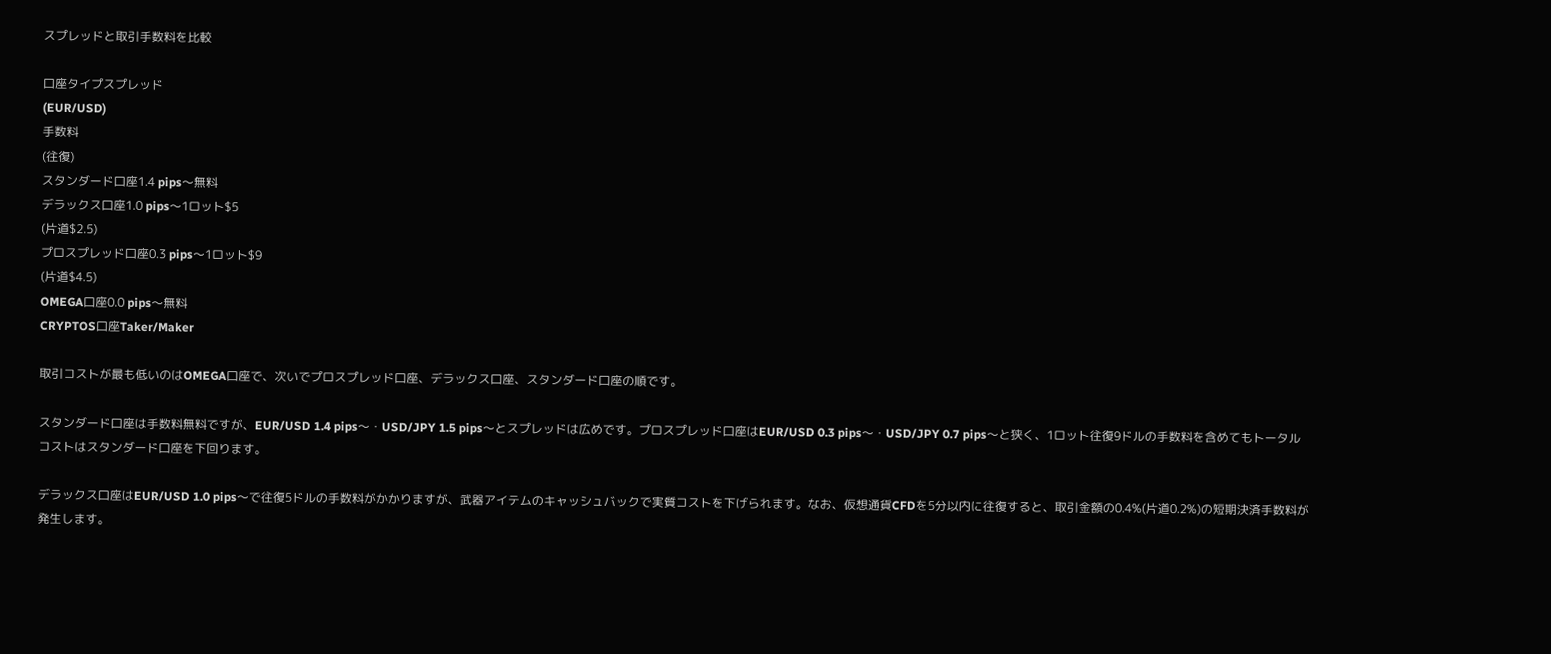スプレッドと取引手数料を比較

口座タイプスプレッド
(EUR/USD)
手数料
(往復)
スタンダード口座1.4 pips〜無料
デラックス口座1.0 pips〜1ロット$5
(片道$2.5)
プロスプレッド口座0.3 pips〜1ロット$9
(片道$4.5)
OMEGA口座0.0 pips〜無料
CRYPTOS口座Taker/Maker

取引コストが最も低いのはOMEGA口座で、次いでプロスプレッド口座、デラックス口座、スタンダード口座の順です。

スタンダード口座は手数料無料ですが、EUR/USD 1.4 pips〜・USD/JPY 1.5 pips〜とスプレッドは広めです。プロスプレッド口座はEUR/USD 0.3 pips〜・USD/JPY 0.7 pips〜と狭く、1ロット往復9ドルの手数料を含めてもトータルコストはスタンダード口座を下回ります。

デラックス口座はEUR/USD 1.0 pips〜で往復5ドルの手数料がかかりますが、武器アイテムのキャッシュバックで実質コストを下げられます。なお、仮想通貨CFDを5分以内に往復すると、取引金額の0.4%(片道0.2%)の短期決済手数料が発生します。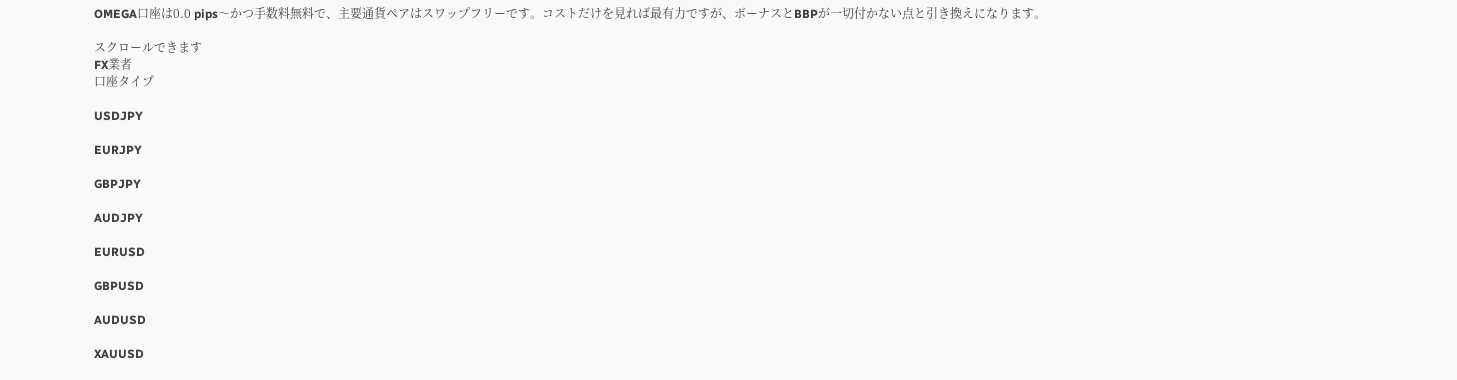OMEGA口座は0.0 pips〜かつ手数料無料で、主要通貨ペアはスワップフリーです。コストだけを見れば最有力ですが、ボーナスとBBPが一切付かない点と引き換えになります。

スクロールできます
FX業者
口座タイプ

USDJPY

EURJPY

GBPJPY

AUDJPY

EURUSD

GBPUSD

AUDUSD

XAUUSD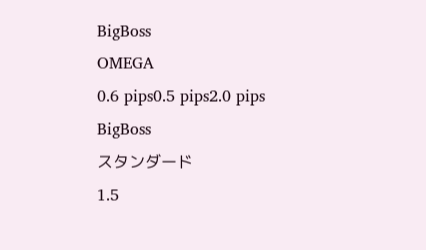BigBoss
OMEGA
0.6 pips0.5 pips2.0 pips
BigBoss
スタンダード
1.5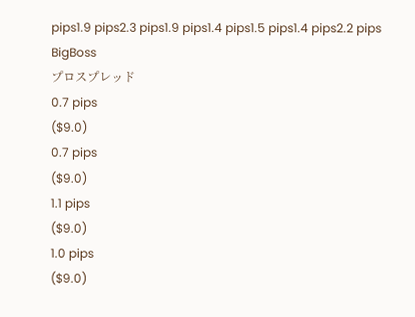pips1.9 pips2.3 pips1.9 pips1.4 pips1.5 pips1.4 pips2.2 pips
BigBoss
プロスプレッド
0.7 pips
($9.0)
0.7 pips
($9.0)
1.1 pips
($9.0)
1.0 pips
($9.0)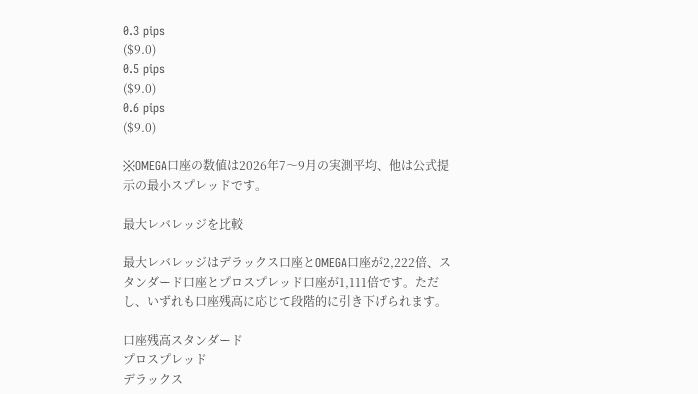0.3 pips
($9.0)
0.5 pips
($9.0)
0.6 pips
($9.0)

※OMEGA口座の数値は2026年7〜9月の実測平均、他は公式提示の最小スプレッドです。

最大レバレッジを比較

最大レバレッジはデラックス口座とOMEGA口座が2,222倍、スタンダード口座とプロスプレッド口座が1,111倍です。ただし、いずれも口座残高に応じて段階的に引き下げられます。

口座残高スタンダード
プロスプレッド
デラックス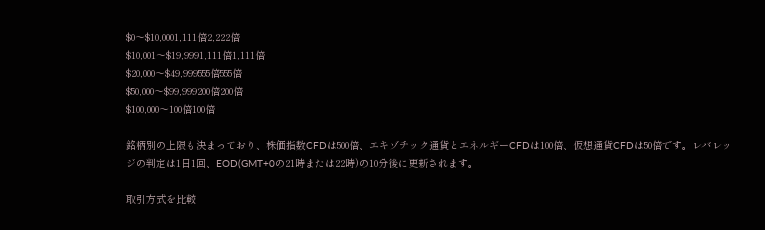$0〜$10,0001,111倍2,222倍
$10,001〜$19,9991,111倍1,111倍
$20,000〜$49,999555倍555倍
$50,000〜$99,999200倍200倍
$100,000〜100倍100倍

銘柄別の上限も決まっており、株価指数CFDは500倍、エキゾチック通貨とエネルギーCFDは100倍、仮想通貨CFDは50倍です。レバレッジの判定は1日1回、EOD(GMT+0の21時または22時)の10分後に更新されます。

取引方式を比較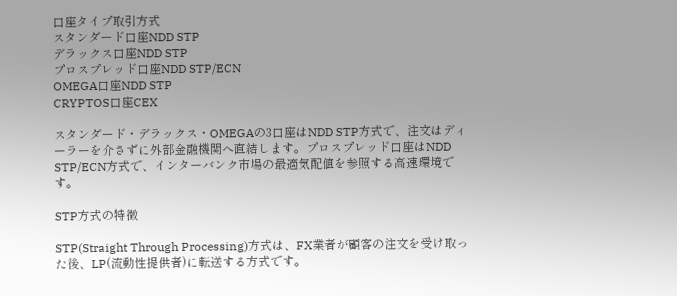口座タイプ取引方式
スタンダード口座NDD STP
デラックス口座NDD STP
プロスプレッド口座NDD STP/ECN
OMEGA口座NDD STP
CRYPTOS口座CEX

スタンダード・デラックス・OMEGAの3口座はNDD STP方式で、注文はディーラーを介さずに外部金融機関へ直結します。プロスプレッド口座はNDD STP/ECN方式で、インターバンク市場の最適気配値を参照する高速環境です。

STP方式の特徴

STP(Straight Through Processing)方式は、FX業者が顧客の注文を受け取った後、LP(流動性提供者)に転送する方式です。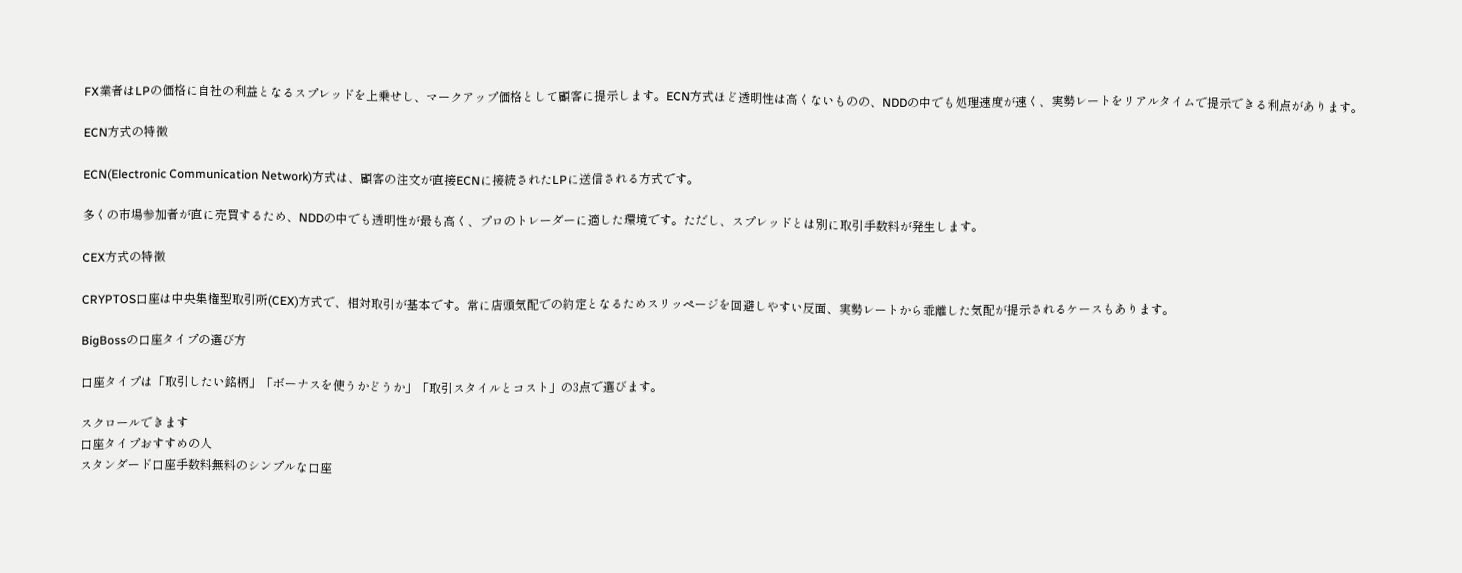FX業者はLPの価格に自社の利益となるスプレッドを上乗せし、マークアップ価格として顧客に提示します。ECN方式ほど透明性は高くないものの、NDDの中でも処理速度が速く、実勢レートをリアルタイムで提示できる利点があります。

ECN方式の特徴

ECN(Electronic Communication Network)方式は、顧客の注文が直接ECNに接続されたLPに送信される方式です。

多くの市場参加者が直に売買するため、NDDの中でも透明性が最も高く、プロのトレーダーに適した環境です。ただし、スプレッドとは別に取引手数料が発生します。

CEX方式の特徴

CRYPTOS口座は中央集権型取引所(CEX)方式で、相対取引が基本です。常に店頭気配での約定となるためスリッページを回避しやすい反面、実勢レートから乖離した気配が提示されるケースもあります。

BigBossの口座タイプの選び方

口座タイプは「取引したい銘柄」「ボーナスを使うかどうか」「取引スタイルとコスト」の3点で選びます。

スクロールできます
口座タイプおすすめの人
スタンダード口座手数料無料のシンプルな口座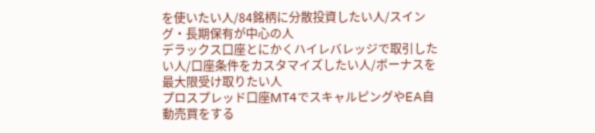を使いたい人/84銘柄に分散投資したい人/スイング・長期保有が中心の人
デラックス口座とにかくハイレバレッジで取引したい人/口座条件をカスタマイズしたい人/ボーナスを最大限受け取りたい人
プロスプレッド口座MT4でスキャルピングやEA自動売買をする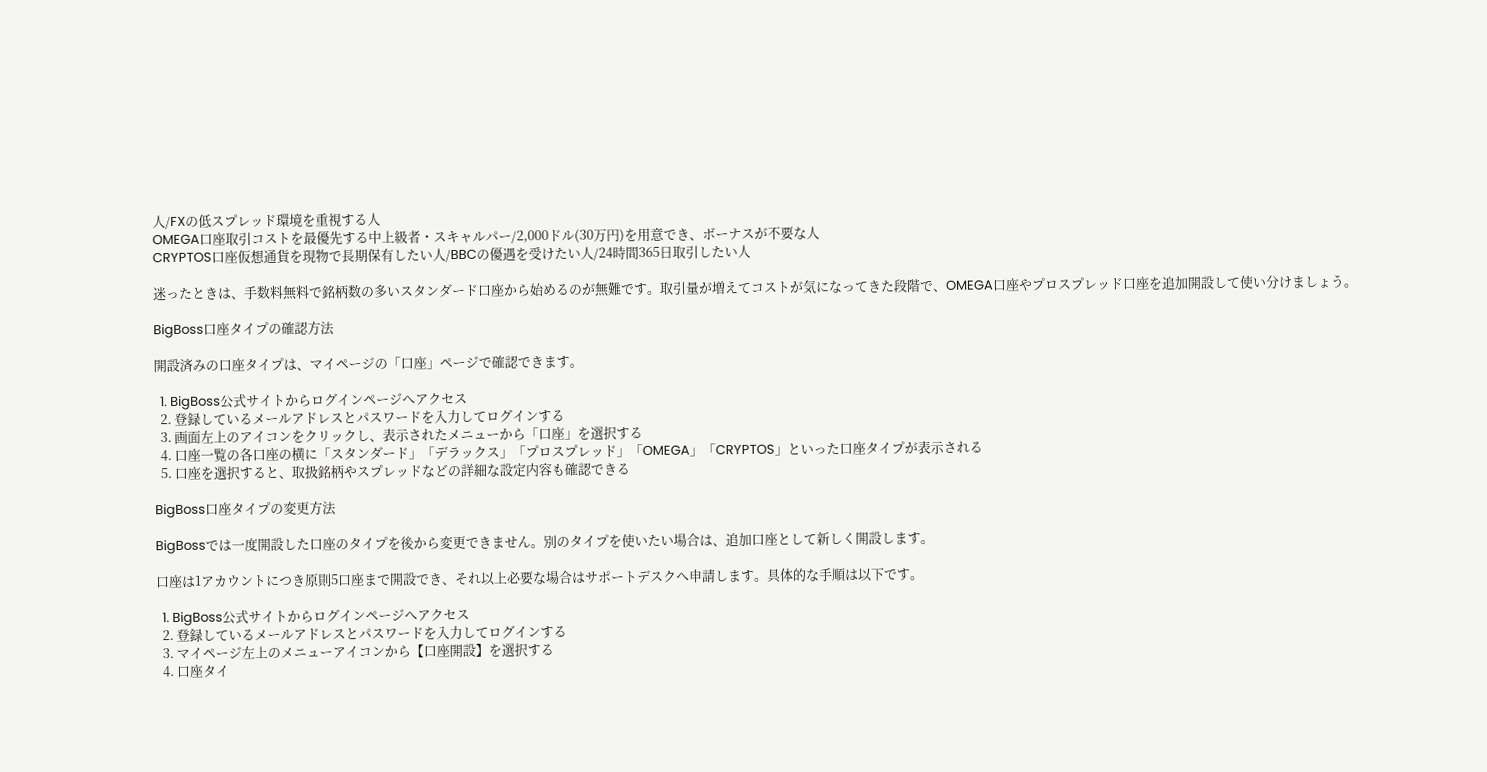人/FXの低スプレッド環境を重視する人
OMEGA口座取引コストを最優先する中上級者・スキャルパー/2,000ドル(30万円)を用意でき、ボーナスが不要な人
CRYPTOS口座仮想通貨を現物で長期保有したい人/BBCの優遇を受けたい人/24時間365日取引したい人

迷ったときは、手数料無料で銘柄数の多いスタンダード口座から始めるのが無難です。取引量が増えてコストが気になってきた段階で、OMEGA口座やプロスプレッド口座を追加開設して使い分けましょう。

BigBoss口座タイプの確認方法

開設済みの口座タイプは、マイページの「口座」ページで確認できます。

  1. BigBoss公式サイトからログインページへアクセス
  2. 登録しているメールアドレスとパスワードを入力してログインする
  3. 画面左上のアイコンをクリックし、表示されたメニューから「口座」を選択する
  4. 口座一覧の各口座の横に「スタンダード」「デラックス」「プロスプレッド」「OMEGA」「CRYPTOS」といった口座タイプが表示される
  5. 口座を選択すると、取扱銘柄やスプレッドなどの詳細な設定内容も確認できる

BigBoss口座タイプの変更方法

BigBossでは一度開設した口座のタイプを後から変更できません。別のタイプを使いたい場合は、追加口座として新しく開設します。

口座は1アカウントにつき原則5口座まで開設でき、それ以上必要な場合はサポートデスクへ申請します。具体的な手順は以下です。

  1. BigBoss公式サイトからログインページへアクセス
  2. 登録しているメールアドレスとパスワードを入力してログインする
  3. マイページ左上のメニューアイコンから【口座開設】を選択する
  4. 口座タイ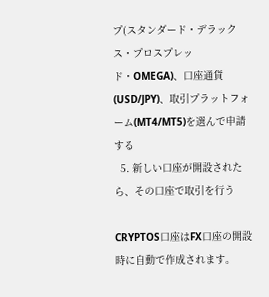プ(スタンダード・デラックス・プロスプレッド・OMEGA)、口座通貨(USD/JPY)、取引プラットフォーム(MT4/MT5)を選んで申請する
  5. 新しい口座が開設されたら、その口座で取引を行う

CRYPTOS口座はFX口座の開設時に自動で作成されます。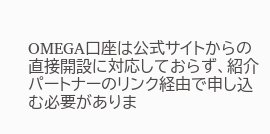OMEGA口座は公式サイトからの直接開設に対応しておらず、紹介パートナーのリンク経由で申し込む必要がありま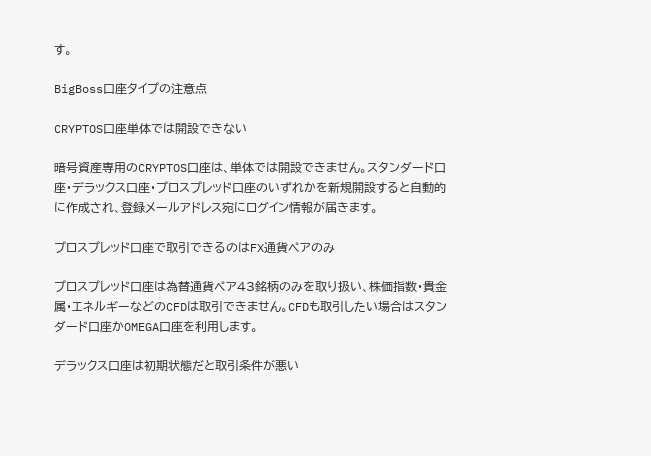す。

BigBoss口座タイプの注意点

CRYPTOS口座単体では開設できない

暗号資産専用のCRYPTOS口座は、単体では開設できません。スタンダード口座・デラックス口座・プロスプレッド口座のいずれかを新規開設すると自動的に作成され、登録メールアドレス宛にログイン情報が届きます。

プロスプレッド口座で取引できるのはFX通貨ペアのみ

プロスプレッド口座は為替通貨ペア43銘柄のみを取り扱い、株価指数・貴金属・エネルギーなどのCFDは取引できません。CFDも取引したい場合はスタンダード口座かOMEGA口座を利用します。

デラックス口座は初期状態だと取引条件が悪い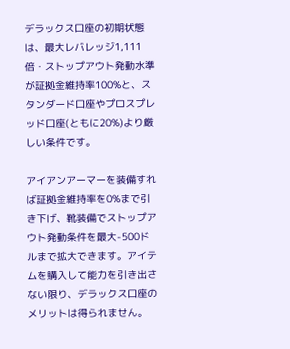デラックス口座の初期状態は、最大レバレッジ1,111倍・ストップアウト発動水準が証拠金維持率100%と、スタンダード口座やプロスプレッド口座(ともに20%)より厳しい条件です。

アイアンアーマーを装備すれば証拠金維持率を0%まで引き下げ、靴装備でストップアウト発動条件を最大-500ドルまで拡大できます。アイテムを購入して能力を引き出さない限り、デラックス口座のメリットは得られません。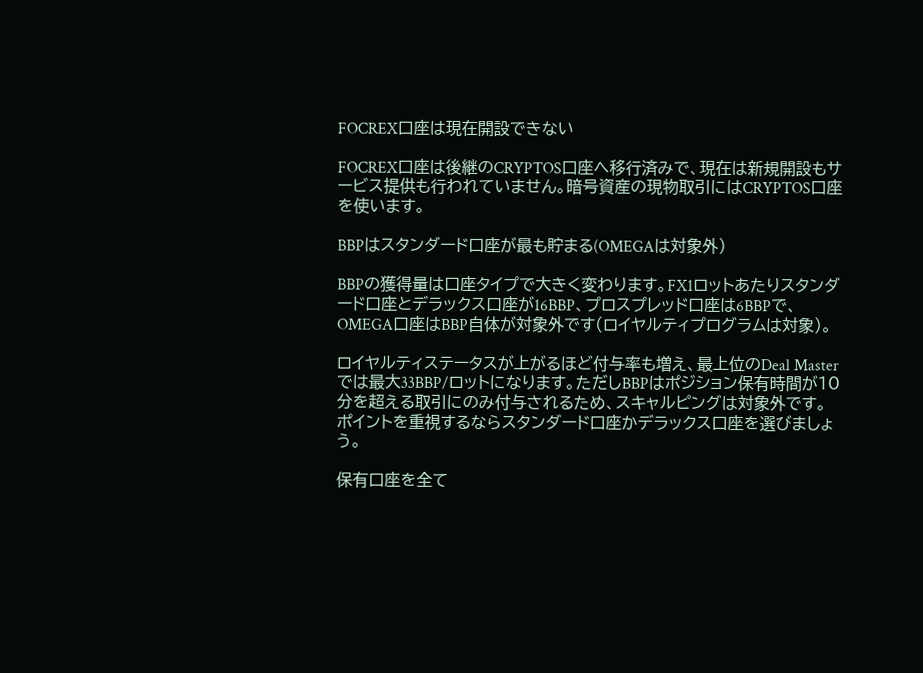FOCREX口座は現在開設できない

FOCREX口座は後継のCRYPTOS口座へ移行済みで、現在は新規開設もサービス提供も行われていません。暗号資産の現物取引にはCRYPTOS口座を使います。

BBPはスタンダード口座が最も貯まる(OMEGAは対象外)

BBPの獲得量は口座タイプで大きく変わります。FX1ロットあたりスタンダード口座とデラックス口座が16BBP、プロスプレッド口座は6BBPで、OMEGA口座はBBP自体が対象外です(ロイヤルティプログラムは対象)。

ロイヤルティステータスが上がるほど付与率も増え、最上位のDeal Masterでは最大33BBP/ロットになります。ただしBBPはポジション保有時間が10分を超える取引にのみ付与されるため、スキャルピングは対象外です。ポイントを重視するならスタンダード口座かデラックス口座を選びましょう。

保有口座を全て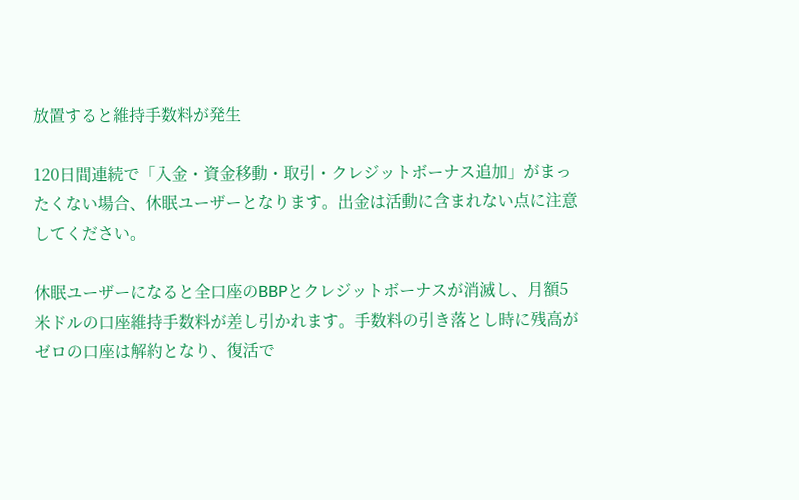放置すると維持手数料が発生

120日間連続で「入金・資金移動・取引・クレジットボーナス追加」がまったくない場合、休眠ユーザーとなります。出金は活動に含まれない点に注意してください。

休眠ユーザーになると全口座のBBPとクレジットボーナスが消滅し、月額5米ドルの口座維持手数料が差し引かれます。手数料の引き落とし時に残高がゼロの口座は解約となり、復活で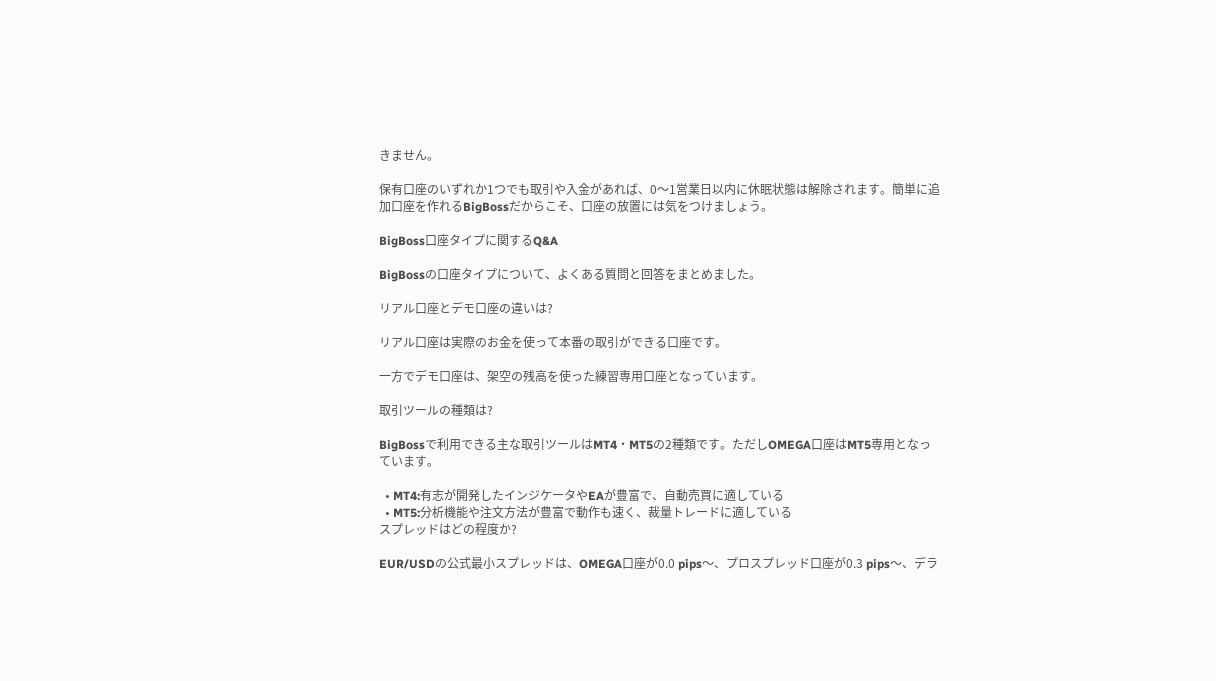きません。

保有口座のいずれか1つでも取引や入金があれば、0〜1営業日以内に休眠状態は解除されます。簡単に追加口座を作れるBigBossだからこそ、口座の放置には気をつけましょう。

BigBoss口座タイプに関するQ&A

BigBossの口座タイプについて、よくある質問と回答をまとめました。

リアル口座とデモ口座の違いは?

リアル口座は実際のお金を使って本番の取引ができる口座です。

一方でデモ口座は、架空の残高を使った練習専用口座となっています。

取引ツールの種類は?

BigBossで利用できる主な取引ツールはMT4・MT5の2種類です。ただしOMEGA口座はMT5専用となっています。

  • MT4:有志が開発したインジケータやEAが豊富で、自動売買に適している
  • MT5:分析機能や注文方法が豊富で動作も速く、裁量トレードに適している
スプレッドはどの程度か?

EUR/USDの公式最小スプレッドは、OMEGA口座が0.0 pips〜、プロスプレッド口座が0.3 pips〜、デラ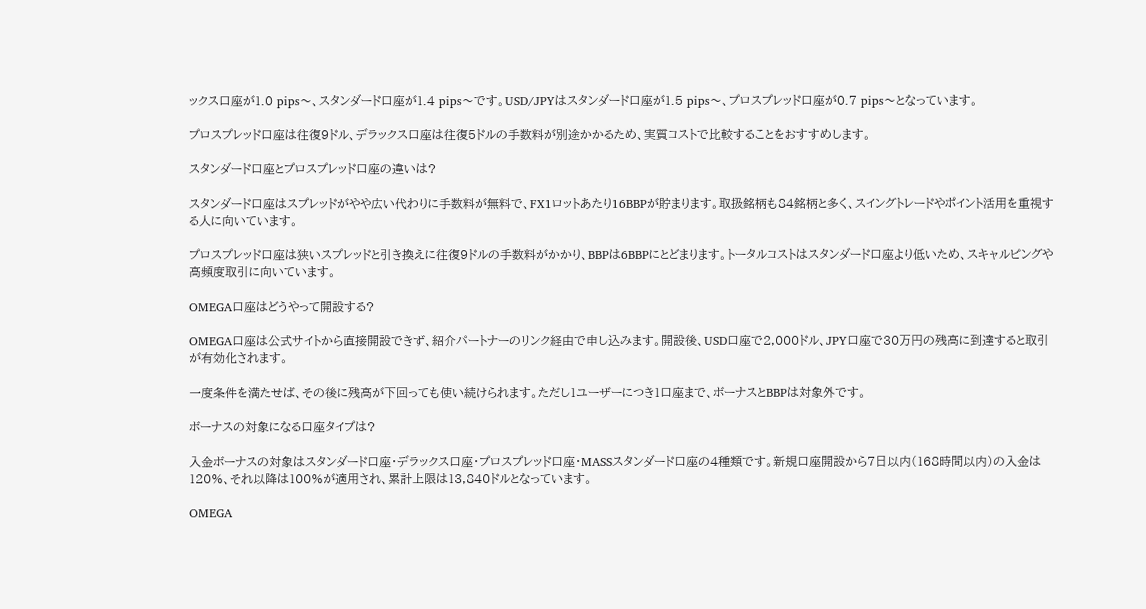ックス口座が1.0 pips〜、スタンダード口座が1.4 pips〜です。USD/JPYはスタンダード口座が1.5 pips〜、プロスプレッド口座が0.7 pips〜となっています。

プロスプレッド口座は往復9ドル、デラックス口座は往復5ドルの手数料が別途かかるため、実質コストで比較することをおすすめします。

スタンダード口座とプロスプレッド口座の違いは?

スタンダード口座はスプレッドがやや広い代わりに手数料が無料で、FX1ロットあたり16BBPが貯まります。取扱銘柄も84銘柄と多く、スイングトレードやポイント活用を重視する人に向いています。

プロスプレッド口座は狭いスプレッドと引き換えに往復9ドルの手数料がかかり、BBPは6BBPにとどまります。トータルコストはスタンダード口座より低いため、スキャルピングや高頻度取引に向いています。

OMEGA口座はどうやって開設する?

OMEGA口座は公式サイトから直接開設できず、紹介パートナーのリンク経由で申し込みます。開設後、USD口座で2,000ドル、JPY口座で30万円の残高に到達すると取引が有効化されます。

一度条件を満たせば、その後に残高が下回っても使い続けられます。ただし1ユーザーにつき1口座まで、ボーナスとBBPは対象外です。

ボーナスの対象になる口座タイプは?

入金ボーナスの対象はスタンダード口座・デラックス口座・プロスプレッド口座・MASSスタンダード口座の4種類です。新規口座開設から7日以内(168時間以内)の入金は120%、それ以降は100%が適用され、累計上限は13,840ドルとなっています。

OMEGA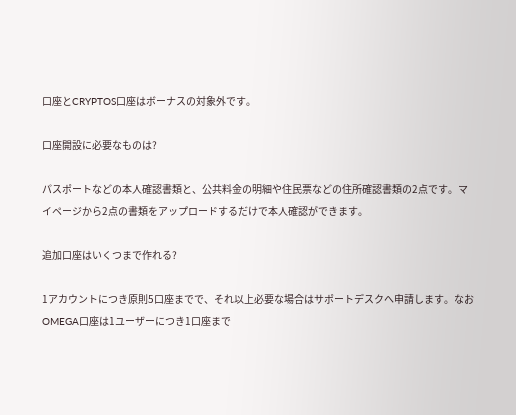口座とCRYPTOS口座はボーナスの対象外です。

口座開設に必要なものは?

パスポートなどの本人確認書類と、公共料金の明細や住民票などの住所確認書類の2点です。マイページから2点の書類をアップロードするだけで本人確認ができます。

追加口座はいくつまで作れる?

1アカウントにつき原則5口座までで、それ以上必要な場合はサポートデスクへ申請します。なおOMEGA口座は1ユーザーにつき1口座まで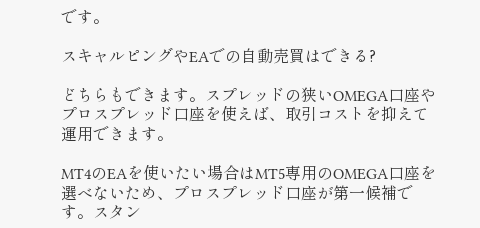です。

スキャルピングやEAでの自動売買はできる?

どちらもできます。スプレッドの狭いOMEGA口座やプロスプレッド口座を使えば、取引コストを抑えて運用できます。

MT4のEAを使いたい場合はMT5専用のOMEGA口座を選べないため、プロスプレッド口座が第一候補です。スタン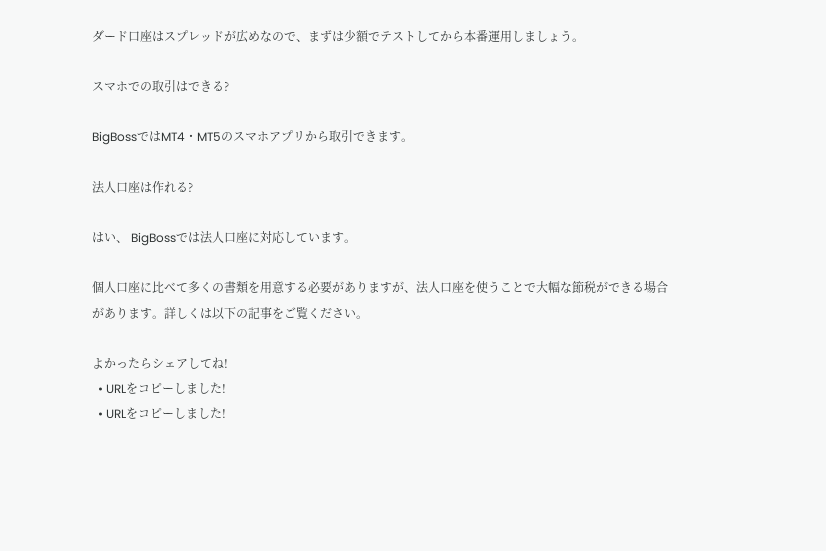ダード口座はスプレッドが広めなので、まずは少額でテストしてから本番運用しましょう。

スマホでの取引はできる?

BigBossではMT4・MT5のスマホアプリから取引できます。

法人口座は作れる?

はい、 BigBossでは法人口座に対応しています。

個人口座に比べて多くの書類を用意する必要がありますが、法人口座を使うことで大幅な節税ができる場合があります。詳しくは以下の記事をご覧ください。

よかったらシェアしてね!
  • URLをコピーしました!
  • URLをコピーしました!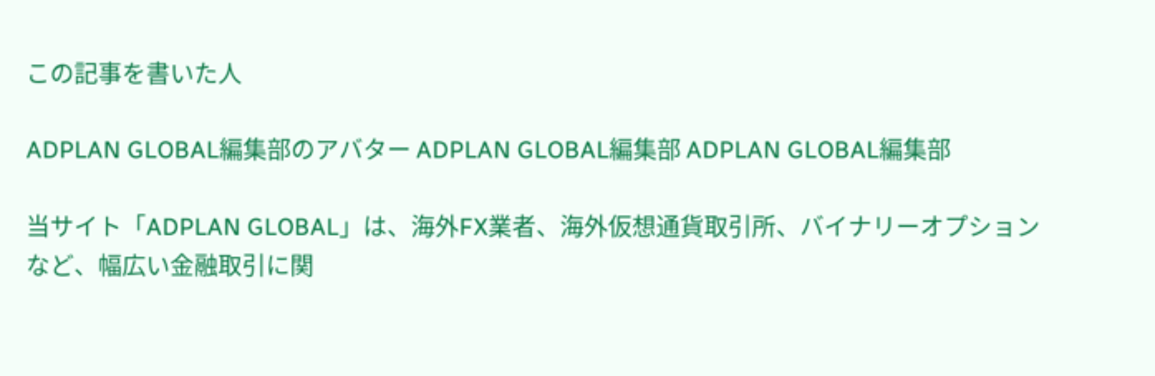この記事を書いた人

ADPLAN GLOBAL編集部のアバター ADPLAN GLOBAL編集部 ADPLAN GLOBAL編集部

当サイト「ADPLAN GLOBAL」は、海外FX業者、海外仮想通貨取引所、バイナリーオプションなど、幅広い金融取引に関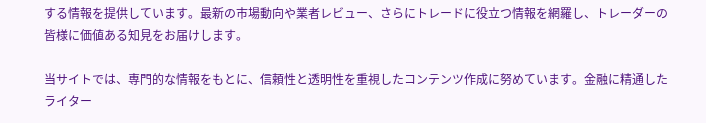する情報を提供しています。最新の市場動向や業者レビュー、さらにトレードに役立つ情報を網羅し、トレーダーの皆様に価値ある知見をお届けします。

当サイトでは、専門的な情報をもとに、信頼性と透明性を重視したコンテンツ作成に努めています。金融に精通したライター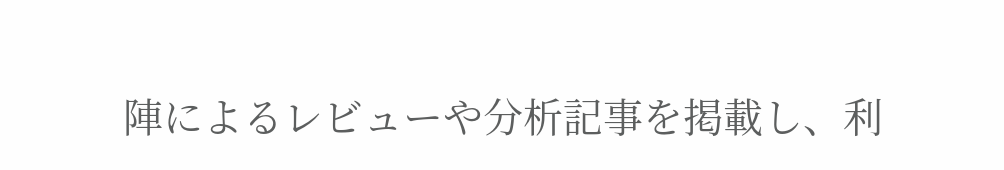陣によるレビューや分析記事を掲載し、利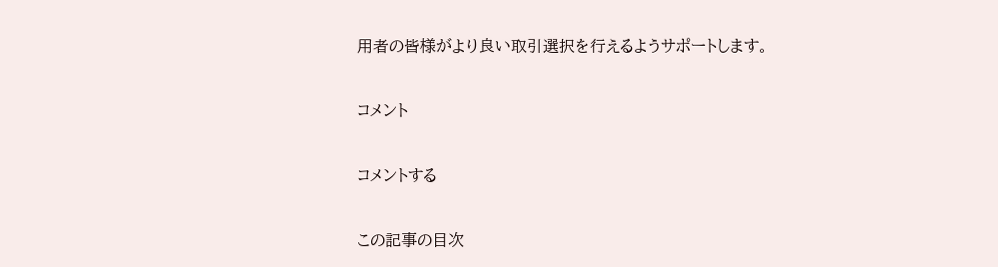用者の皆様がより良い取引選択を行えるようサポートします。

コメント

コメントする

この記事の目次